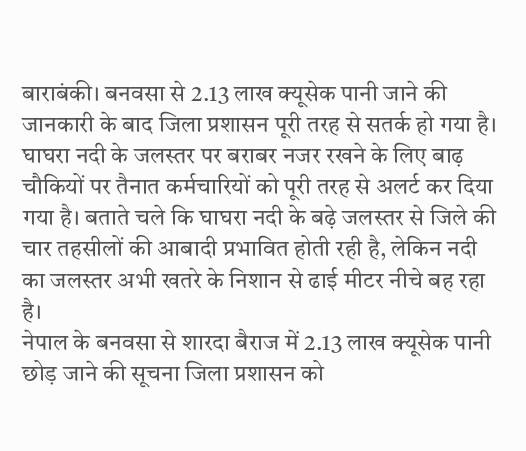बाराबंकी। बनवसा से 2.13 लाख क्यूसेक पानी जाने की जानकारी के बाद जिला प्रशासन पूरी तरह से सतर्क हो गया है। घाघरा नदी के जलस्तर पर बराबर नजर रखने के लिए बाढ़ चौकियों पर तैनात कर्मचारियों को पूरी तरह से अलर्ट कर दिया गया है। बताते चले कि घाघरा नदी के बढ़े जलस्तर से जिले की चार तहसीलों की आबादी प्रभावित होती रही है, लेकिन नदी का जलस्तर अभी खतरे के निशान से ढाई मीटर नीचे बह रहा है।
नेपाल के बनवसा से शारदा बैराज में 2.13 लाख क्यूसेक पानी छोड़ जाने की सूचना जिला प्रशासन को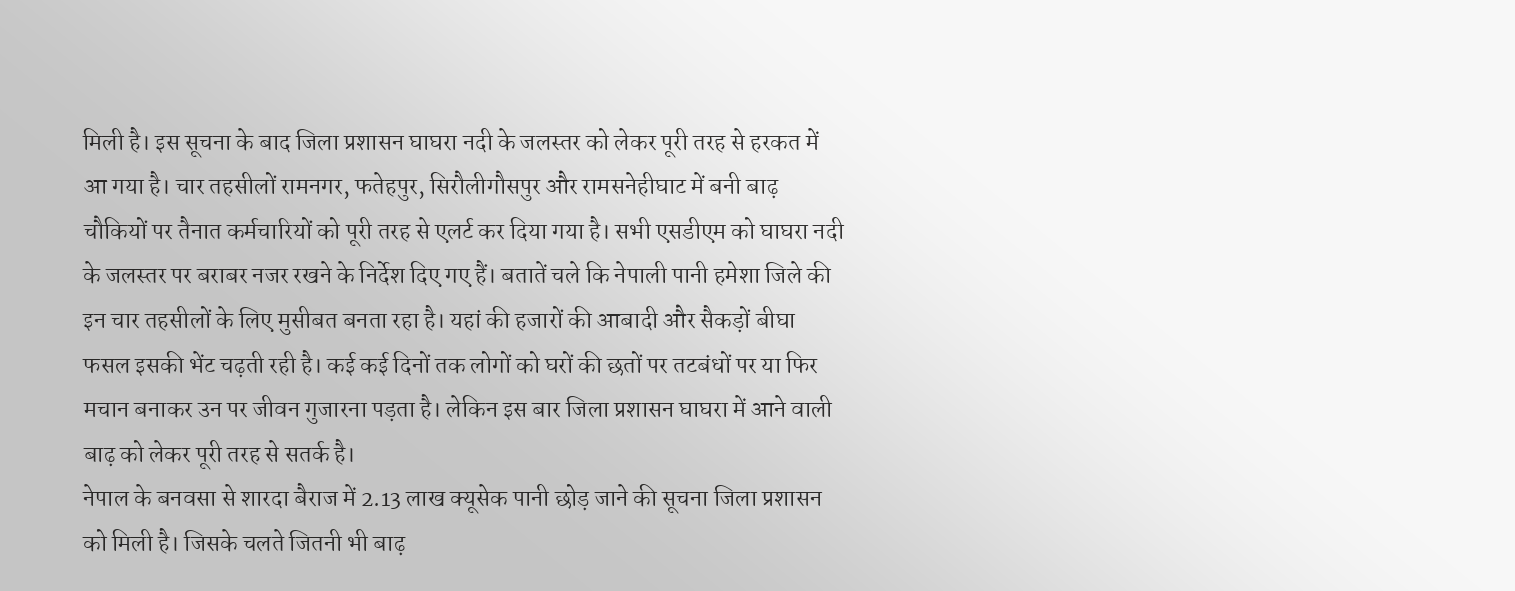मिली है। इस सूचना के बाद जिला प्रशासन घाघरा नदी के जलस्तर को लेकर पूरी तरह से हरकत में आ गया है। चार तहसीलों रामनगर, फतेहपुर, सिरौलीगौसपुर और रामसनेहीघाट में बनी बाढ़ चौकियों पर तैनात कर्मचारियों को पूरी तरह से एलर्ट कर दिया गया है। सभी एसडीएम को घाघरा नदी के जलस्तर पर बराबर नजर रखने के निर्देश दिए गए हैं। बतातें चले कि नेपाली पानी हमेशा जिले की इन चार तहसीलों के लिए मुसीबत बनता रहा है। यहां की हजारों की आबादी और सैकड़ों बीघा फसल इसकी भेंट चढ़ती रही है। कई कई दिनों तक लोगों को घरों की छतों पर तटबंधों पर या फिर मचान बनाकर उन पर जीवन गुजारना पड़ता है। लेकिन इस बार जिला प्रशासन घाघरा में आने वाली बाढ़ को लेकर पूरी तरह से सतर्क है।
नेपाल के बनवसा से शारदा बैराज में 2.13 लाख क्यूसेक पानी छोड़ जाने की सूचना जिला प्रशासन को मिली है। जिसके चलते जितनी भी बाढ़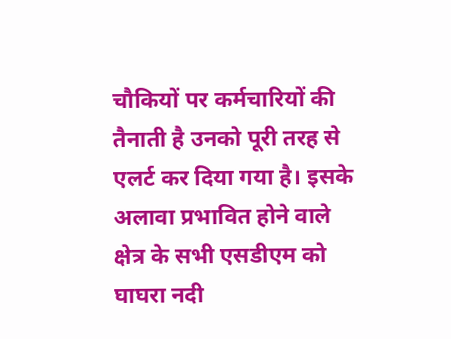चौकियों पर कर्मचारियों की तैनाती है उनको पूरी तरह से एलर्ट कर दिया गया है। इसके अलावा प्रभावित होने वाले क्षेत्र के सभी एसडीएम को घाघरा नदी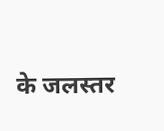के जलस्तर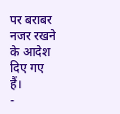पर बराबर नजर रखने के आदेश दिए गए हैं।
-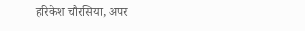हरिकेश चौरसिया, अपर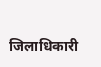जिलाधिकारी